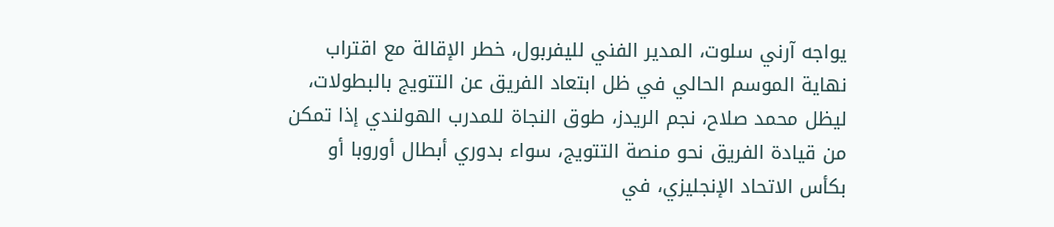يواجه آرني سلوت، المدير الفني لليفربول، خطر الإقالة مع اقتراب نهاية الموسم الحالي في ظل ابتعاد الفريق عن التتويج بالبطولات، ليظل محمد صلاح، نجم الريدز، طوق النجاة للمدرب الهولندي إذا تمكن من قيادة الفريق نحو منصة التتويج، سواء بدوري أبطال أوروبا أو بكأس الاتحاد الإنجليزي، في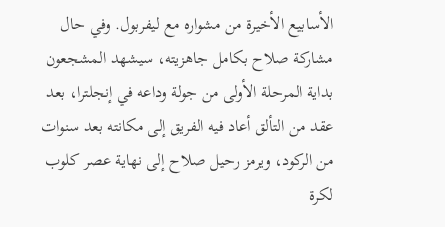الأسابيع الأخيرة من مشواره مع ليفربول. وفي حال مشاركة صلاح بكامل جاهزيته، سيشهد المشجعون بداية المرحلة الأولى من جولة وداعه في إنجلترا، بعد عقد من التألق أعاد فيه الفريق إلى مكانته بعد سنوات من الركود، ويرمز رحيل صلاح إلى نهاية عصر كلوب لكرة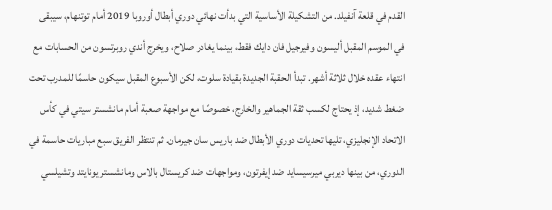القدم في قلعة آنفيلد. من التشكيلة الأساسية التي بدأت نهائي دوري أبطال أوروبا 2019 أمام توتنهام، سيبقى في الموسم المقبل أليسون وفيرجيل فان دايك فقط، بينما يغادر صلاح، ويخرج أندي روبرتسون من الحسابات مع انتهاء عقده خلال ثلاثة أشهر. تبدأ الحقبة الجديدة بقيادة سلوت، لكن الأسبوع المقبل سيكون حاسمًا للمدرب تحت ضغط شديد، إذ يحتاج لكسب ثقة الجماهير والخارج، خصوصًا مع مواجهة صعبة أمام مانشستر سيتي في كأس الاتحاد الإنجليزي، تليها تحديات دوري الأبطال ضد باريس سان جيرمان. ثم تنتظر الفريق سبع مباريات حاسمة في الدوري، من بينها ديربي ميرسيسايد ضد إيفرتون، ومواجهات ضد كريستال بالاس ومانشستر يونايتد وتشيلسي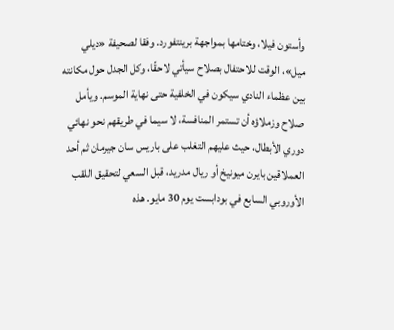وأستون فيلا، وختامها بمواجهة برينتفورد. وفقا لصحيفة «ديلي ميل»، الوقت للاحتفال بصلاح سيأتي لاحقًا، وكل الجدل حول مكانته بين عظماء النادي سيكون في الخلفية حتى نهاية الموسم. ويأمل صلاح وزملاؤه أن تستمر المنافسة، لا سيما في طريقهم نحو نهائي دوري الأبطال، حيث عليهم التغلب على باريس سان جيرمان ثم أحد العملاقين بايرن ميونيخ أو ريال مدريد، قبل السعي لتحقيق اللقب الأوروبي السابع في بودابست يوم 30 مايو. هذه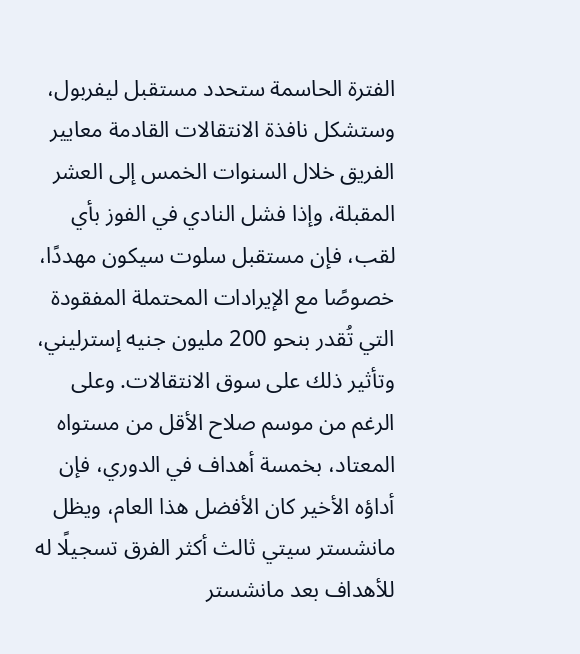الفترة الحاسمة ستحدد مستقبل ليفربول، وستشكل نافذة الانتقالات القادمة معايير الفريق خلال السنوات الخمس إلى العشر المقبلة، وإذا فشل النادي في الفوز بأي لقب، فإن مستقبل سلوت سيكون مهددًا، خصوصًا مع الإيرادات المحتملة المفقودة التي تُقدر بنحو 200 مليون جنيه إسترليني، وتأثير ذلك على سوق الانتقالات. وعلى الرغم من موسم صلاح الأقل من مستواه المعتاد، بخمسة أهداف في الدوري، فإن أداؤه الأخير كان الأفضل هذا العام، ويظل مانشستر سيتي ثالث أكثر الفرق تسجيلًا له للأهداف بعد مانشستر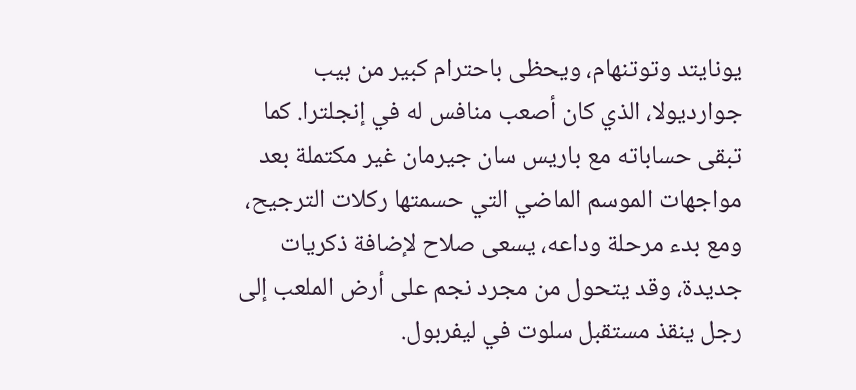يونايتد وتوتنهام، ويحظى باحترام كبير من بيب جوارديولا، الذي كان أصعب منافس له في إنجلترا. كما تبقى حساباته مع باريس سان جيرمان غير مكتملة بعد مواجهات الموسم الماضي التي حسمتها ركلات الترجيح، ومع بدء مرحلة وداعه، يسعى صلاح لإضافة ذكريات جديدة، وقد يتحول من مجرد نجم على أرض الملعب إلى رجل ينقذ مستقبل سلوت في ليفربول.